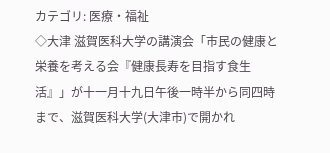カテゴリ: 医療・福祉
◇大津 滋賀医科大学の講演会「市民の健康と栄養を考える会『健康長寿を目指す食生活』」が十一月十九日午後一時半から同四時まで、滋賀医科大学(大津市)で開かれ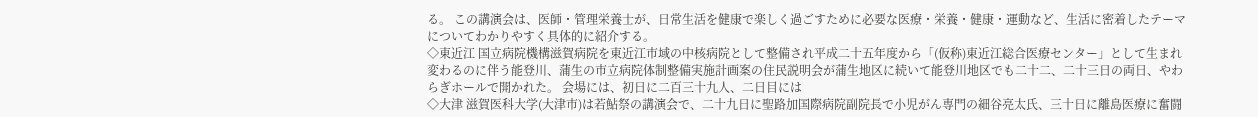る。 この講演会は、医師・管理栄養士が、日常生活を健康で楽しく過ごすために必要な医療・栄養・健康・運動など、生活に密着したテーマについてわかりやすく具体的に紹介する。
◇東近江 国立病院機構滋賀病院を東近江市域の中核病院として整備され平成二十五年度から「(仮称)東近江総合医療センター」として生まれ変わるのに伴う能登川、蒲生の市立病院体制整備実施計画案の住民説明会が蒲生地区に続いて能登川地区でも二十二、二十三日の両日、やわらぎホールで開かれた。 会場には、初日に二百三十九人、二日目には
◇大津 滋賀医科大学(大津市)は若鮎祭の講演会で、二十九日に聖路加国際病院副院長で小児がん専門の細谷亮太氏、三十日に離島医療に奮闘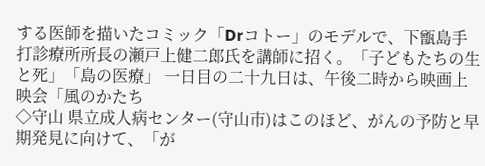する医師を描いたコミック「Drコトー」のモデルで、下甑島手打診療所所長の瀬戸上健二郎氏を講師に招く。「子どもたちの生と死」「島の医療」 一日目の二十九日は、午後二時から映画上映会「風のかたち
◇守山 県立成人病センター(守山市)はこのほど、がんの予防と早期発見に向けて、「が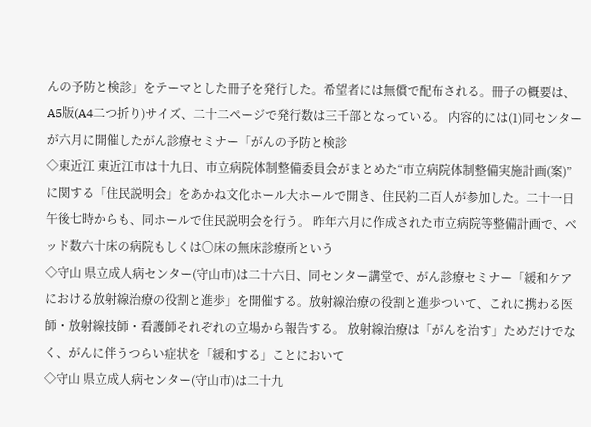んの予防と検診」をテーマとした冊子を発行した。希望者には無償で配布される。冊子の概要は、A5版(A4二つ折り)サイズ、二十二ページで発行数は三千部となっている。 内容的には(1)同センターが六月に開催したがん診療セミナー「がんの予防と検診
◇東近江 東近江市は十九日、市立病院体制整備委員会がまとめた“市立病院体制整備実施計画(案)”に関する「住民説明会」をあかね文化ホール大ホールで開き、住民約二百人が参加した。二十一日午後七時からも、同ホールで住民説明会を行う。 昨年六月に作成された市立病院等整備計画で、ベッド数六十床の病院もしくは〇床の無床診療所という
◇守山 県立成人病センター(守山市)は二十六日、同センター講堂で、がん診療セミナー「緩和ケアにおける放射線治療の役割と進歩」を開催する。放射線治療の役割と進歩ついて、これに携わる医師・放射線技師・看護師それぞれの立場から報告する。 放射線治療は「がんを治す」ためだけでなく、がんに伴うつらい症状を「緩和する」ことにおいて
◇守山 県立成人病センター(守山市)は二十九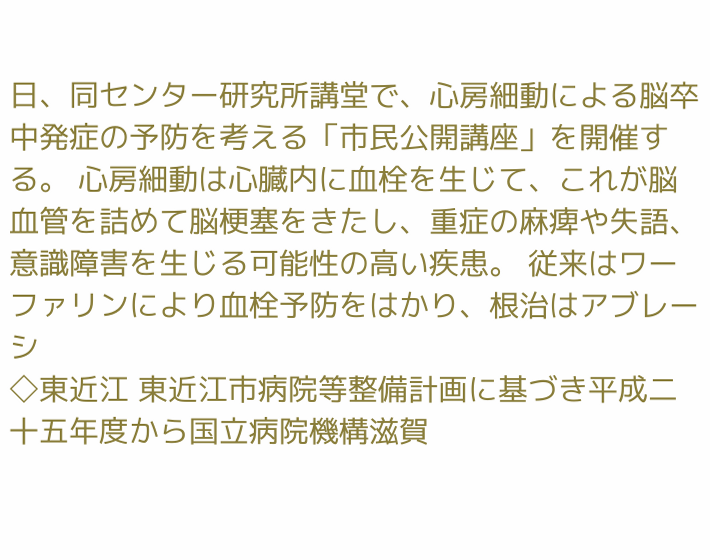日、同センター研究所講堂で、心房細動による脳卒中発症の予防を考える「市民公開講座」を開催する。 心房細動は心臓内に血栓を生じて、これが脳血管を詰めて脳梗塞をきたし、重症の麻痺や失語、意識障害を生じる可能性の高い疾患。 従来はワーファリンにより血栓予防をはかり、根治はアブレーシ
◇東近江 東近江市病院等整備計画に基づき平成二十五年度から国立病院機構滋賀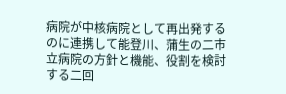病院が中核病院として再出発するのに連携して能登川、蒲生の二市立病院の方針と機能、役割を検討する二回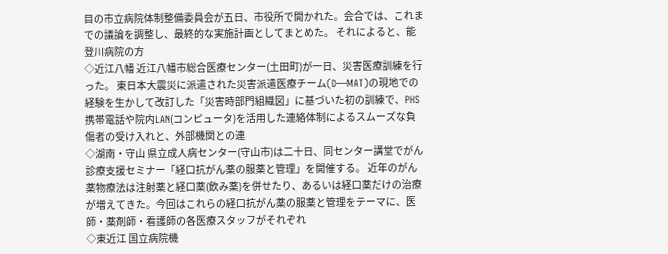目の市立病院体制整備委員会が五日、市役所で開かれた。会合では、これまでの議論を調整し、最終的な実施計画としてまとめた。 それによると、能登川病院の方
◇近江八幡 近江八幡市総合医療センター(土田町)が一日、災害医療訓練を行った。 東日本大震災に派遣された災害派遣医療チーム(D―MAT)の現地での経験を生かして改訂した「災害時部門組織図」に基づいた初の訓練で、PHS携帯電話や院内LAN(コンピュータ)を活用した連絡体制によるスムーズな負傷者の受け入れと、外部機関との連
◇湖南・守山 県立成人病センター(守山市)は二十日、同センター講堂でがん診療支援セミナー「経口抗がん薬の服薬と管理」を開催する。 近年のがん薬物療法は注射薬と経口薬(飲み薬)を併せたり、あるいは経口薬だけの治療が増えてきた。今回はこれらの経口抗がん薬の服薬と管理をテーマに、医師・薬剤師・看護師の各医療スタッフがそれぞれ
◇東近江 国立病院機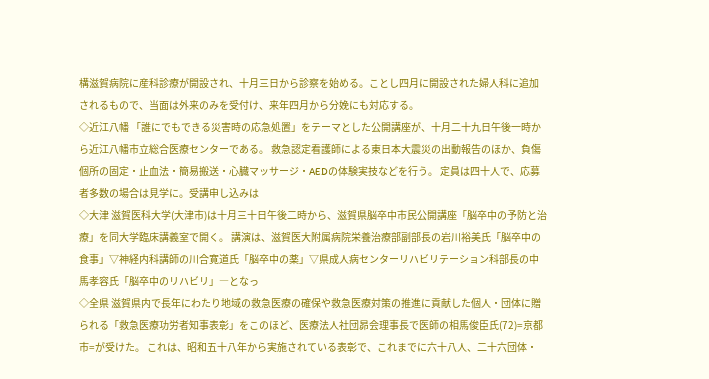構滋賀病院に産科診療が開設され、十月三日から診察を始める。ことし四月に開設された婦人科に追加されるもので、当面は外来のみを受付け、来年四月から分娩にも対応する。
◇近江八幡 「誰にでもできる災害時の応急処置」をテーマとした公開講座が、十月二十九日午後一時から近江八幡市立総合医療センターである。 救急認定看護師による東日本大震災の出動報告のほか、負傷個所の固定・止血法・簡易搬送・心臓マッサージ・AEDの体験実技などを行う。 定員は四十人で、応募者多数の場合は見学に。受講申し込みは
◇大津 滋賀医科大学(大津市)は十月三十日午後二時から、滋賀県脳卒中市民公開講座「脳卒中の予防と治療」を同大学臨床講義室で開く。 講演は、滋賀医大附属病院栄養治療部副部長の岩川裕美氏「脳卒中の食事」▽神経内科講師の川合寛道氏「脳卒中の薬」▽県成人病センターリハビリテーション科部長の中馬孝容氏「脳卒中のリハビリ」―となっ
◇全県 滋賀県内で長年にわたり地域の救急医療の確保や救急医療対策の推進に貢献した個人・団体に贈られる「救急医療功労者知事表彰」をこのほど、医療法人社団昴会理事長で医師の相馬俊臣氏(72)=京都市=が受けた。 これは、昭和五十八年から実施されている表彰で、これまでに六十八人、二十六団体・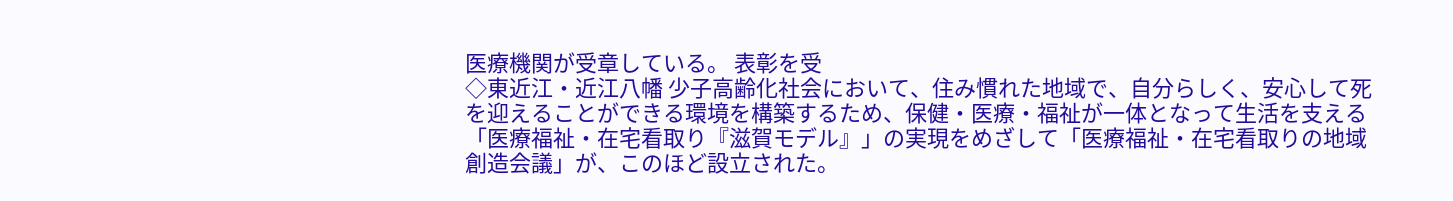医療機関が受章している。 表彰を受
◇東近江・近江八幡 少子高齢化社会において、住み慣れた地域で、自分らしく、安心して死を迎えることができる環境を構築するため、保健・医療・福祉が一体となって生活を支える「医療福祉・在宅看取り『滋賀モデル』」の実現をめざして「医療福祉・在宅看取りの地域創造会議」が、このほど設立された。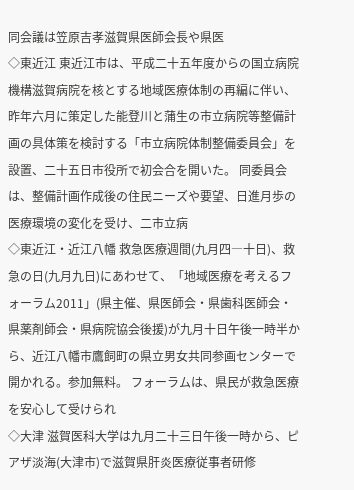同会議は笠原吉孝滋賀県医師会長や県医
◇東近江 東近江市は、平成二十五年度からの国立病院機構滋賀病院を核とする地域医療体制の再編に伴い、昨年六月に策定した能登川と蒲生の市立病院等整備計画の具体策を検討する「市立病院体制整備委員会」を設置、二十五日市役所で初会合を開いた。 同委員会は、整備計画作成後の住民ニーズや要望、日進月歩の医療環境の変化を受け、二市立病
◇東近江・近江八幡 救急医療週間(九月四―十日)、救急の日(九月九日)にあわせて、「地域医療を考えるフォーラム2011」(県主催、県医師会・県歯科医師会・県薬剤師会・県病院協会後援)が九月十日午後一時半から、近江八幡市鷹飼町の県立男女共同参画センターで開かれる。参加無料。 フォーラムは、県民が救急医療を安心して受けられ
◇大津 滋賀医科大学は九月二十三日午後一時から、ピアザ淡海(大津市)で滋賀県肝炎医療従事者研修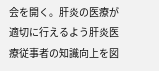会を開く。肝炎の医療が適切に行えるよう肝炎医療従事者の知識向上を図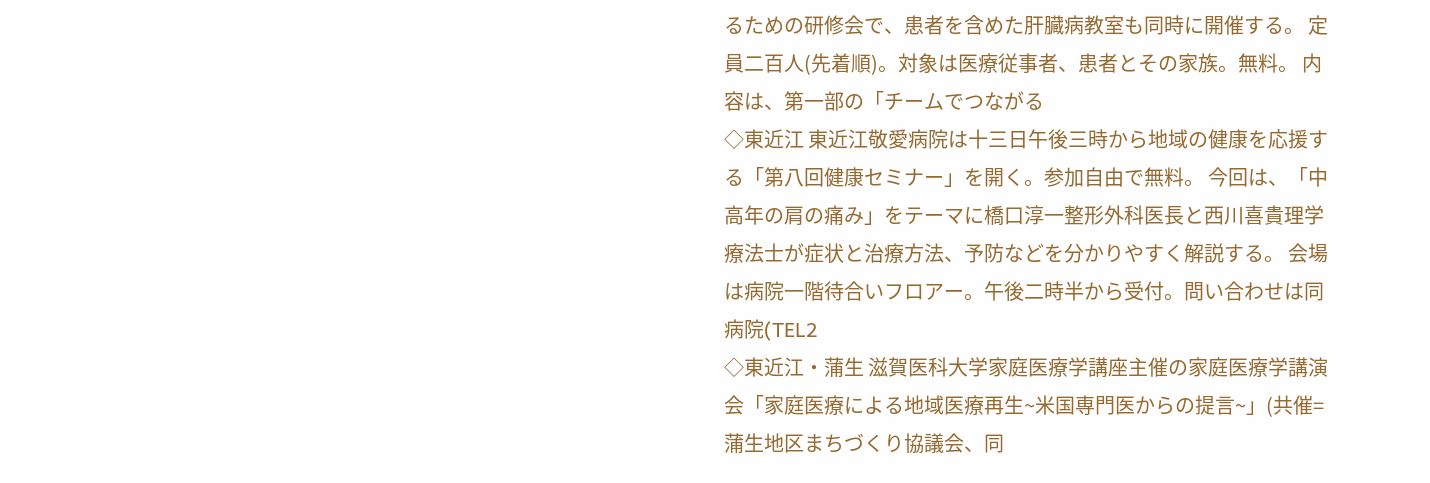るための研修会で、患者を含めた肝臓病教室も同時に開催する。 定員二百人(先着順)。対象は医療従事者、患者とその家族。無料。 内容は、第一部の「チームでつながる
◇東近江 東近江敬愛病院は十三日午後三時から地域の健康を応援する「第八回健康セミナー」を開く。参加自由で無料。 今回は、「中高年の肩の痛み」をテーマに橋口淳一整形外科医長と西川喜貴理学療法士が症状と治療方法、予防などを分かりやすく解説する。 会場は病院一階待合いフロアー。午後二時半から受付。問い合わせは同病院(TEL2
◇東近江・蒲生 滋賀医科大学家庭医療学講座主催の家庭医療学講演会「家庭医療による地域医療再生~米国専門医からの提言~」(共催=蒲生地区まちづくり協議会、同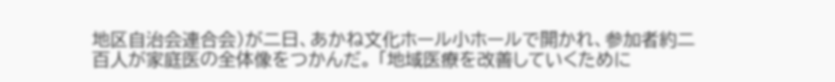地区自治会連合会)が二日、あかね文化ホール小ホールで開かれ、参加者約二百人が家庭医の全体像をつかんだ。 「地域医療を改善していくために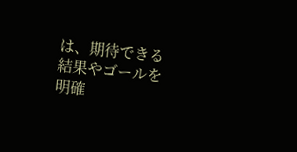は、期待できる結果やゴールを明確